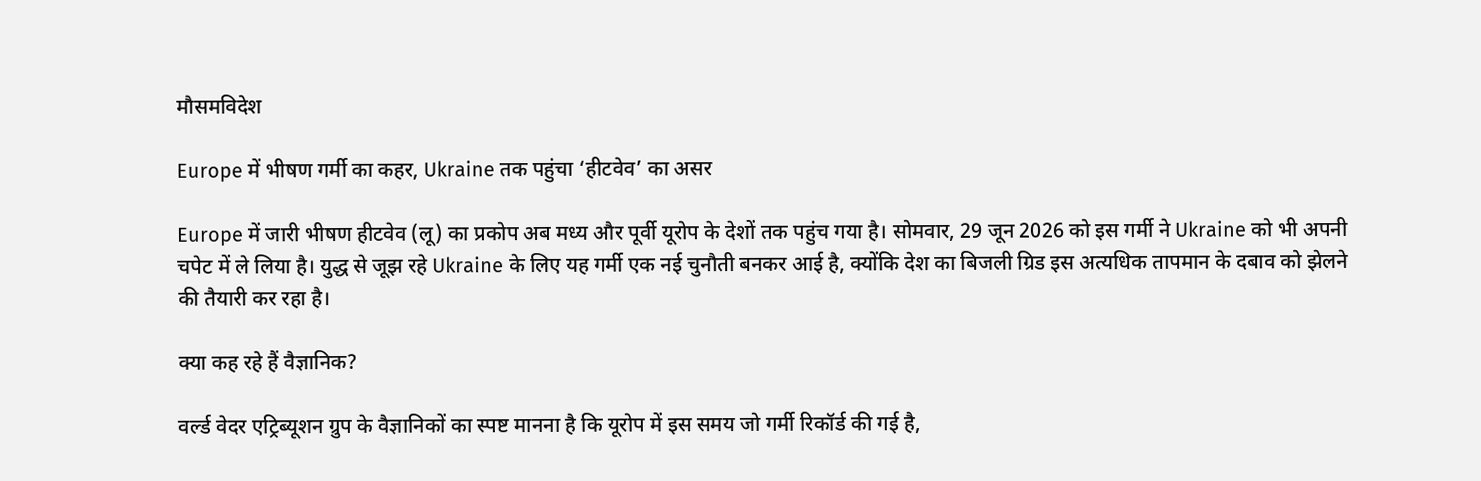मौसमविदेश

Europe में भीषण गर्मी का कहर, Ukraine तक पहुंचा ‘हीटवेव’ का असर

Europe में जारी भीषण हीटवेव (लू) का प्रकोप अब मध्य और पूर्वी यूरोप के देशों तक पहुंच गया है। सोमवार, 29 जून 2026 को इस गर्मी ने Ukraine को भी अपनी चपेट में ले लिया है। युद्ध से जूझ रहे Ukraine के लिए यह गर्मी एक नई चुनौती बनकर आई है, क्योंकि देश का बिजली ग्रिड इस अत्यधिक तापमान के दबाव को झेलने की तैयारी कर रहा है।

क्या कह रहे हैं वैज्ञानिक?

वर्ल्ड वेदर एट्रिब्यूशन ग्रुप के वैज्ञानिकों का स्पष्ट मानना है कि यूरोप में इस समय जो गर्मी रिकॉर्ड की गई है,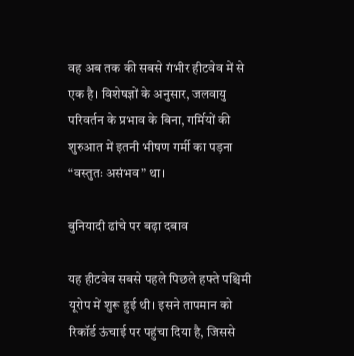वह अब तक की सबसे गंभीर हीटवेव में से एक है। विशेषज्ञों के अनुसार, जलवायु परिवर्तन के प्रभाव के बिना, गर्मियों की शुरुआत में इतनी भीषण गर्मी का पड़ना “वस्तुतः असंभव” था।

बुनियादी ढांचे पर बढ़ा दबाव

यह हीटवेव सबसे पहले पिछले हफ्ते पश्चिमी यूरोप में शुरू हुई थी। इसने तापमान को रिकॉर्ड ऊंचाई पर पहुंचा दिया है, जिससे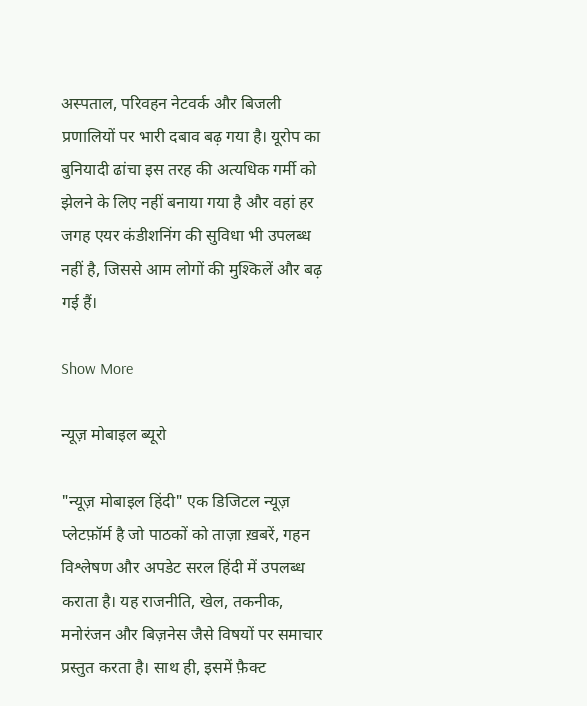अस्पताल, परिवहन नेटवर्क और बिजली प्रणालियों पर भारी दबाव बढ़ गया है। यूरोप का बुनियादी ढांचा इस तरह की अत्यधिक गर्मी को झेलने के लिए नहीं बनाया गया है और वहां हर जगह एयर कंडीशनिंग की सुविधा भी उपलब्ध नहीं है, जिससे आम लोगों की मुश्किलें और बढ़ गई हैं।

Show More

न्यूज़ मोबाइल ब्यूरो

"न्यूज़ मोबाइल हिंदी" एक डिजिटल न्यूज़ प्लेटफ़ॉर्म है जो पाठकों को ताज़ा ख़बरें, गहन विश्लेषण और अपडेट सरल हिंदी में उपलब्ध कराता है। यह राजनीति, खेल, तकनीक, मनोरंजन और बिज़नेस जैसे विषयों पर समाचार प्रस्तुत करता है। साथ ही, इसमें फ़ैक्ट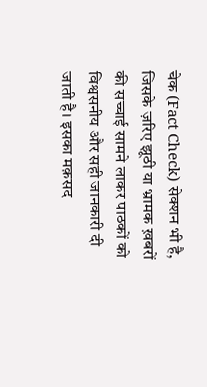चेक (Fact Check) सेक्शन भी है, जिसके ज़रिए झूठी या भ्रामक ख़बरों की सच्चाई सामने लाकर पाठकों को विश्वसनीय और सही जानकारी दी जाती है। इसका मक़सद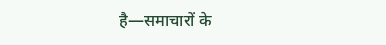है—समाचारों के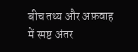बीच तथ्य और अफ़वाह में स्पष्ट अंतर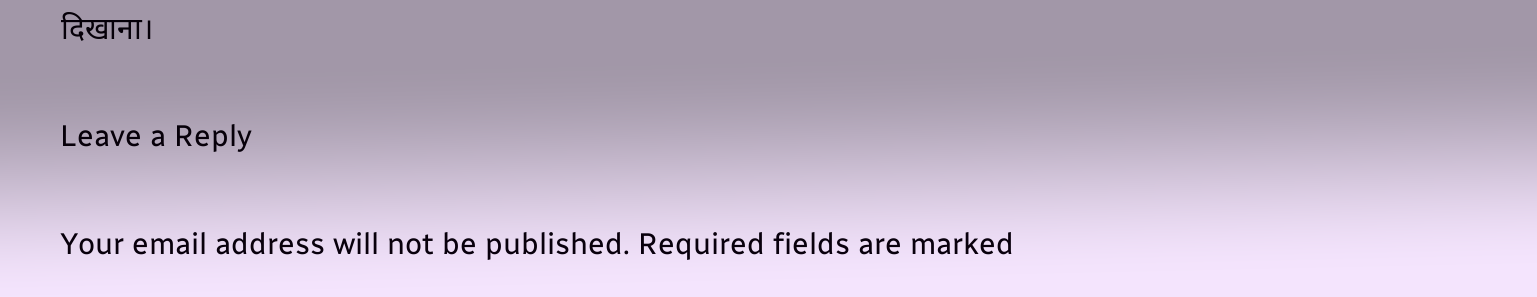दिखाना।

Leave a Reply

Your email address will not be published. Required fields are marked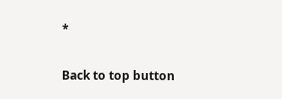*

Back to top button